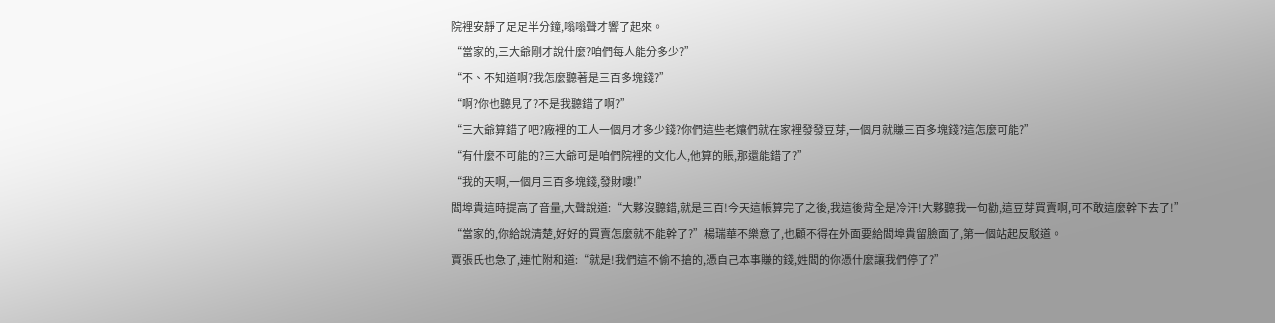院裡安靜了足足半分鐘,嗡嗡聲才響了起來。
“當家的,三大爺剛才說什麼?咱們每人能分多少?”
“不、不知道啊?我怎麼聽著是三百多塊錢?”
“啊?你也聽見了?不是我聽錯了啊?”
“三大爺算錯了吧?廠裡的工人一個月才多少錢?你們這些老孃們就在家裡發發豆芽,一個月就賺三百多塊錢?這怎麼可能?”
“有什麼不可能的?三大爺可是咱們院裡的文化人,他算的賬,那還能錯了?”
“我的天啊,一個月三百多塊錢,發財嘍!”
閻埠貴這時提高了音量,大聲說道:“大夥沒聽錯,就是三百!今天這帳算完了之後,我這後背全是冷汗!大夥聽我一句勸,這豆芽買賣啊,可不敢這麼幹下去了!”
“當家的,你給說清楚,好好的買賣怎麼就不能幹了?”楊瑞華不樂意了,也顧不得在外面要給閻埠貴留臉面了,第一個站起反駁道。
賈張氏也急了,連忙附和道:“就是!我們這不偷不搶的,憑自己本事賺的錢,姓閻的你憑什麼讓我們停了?”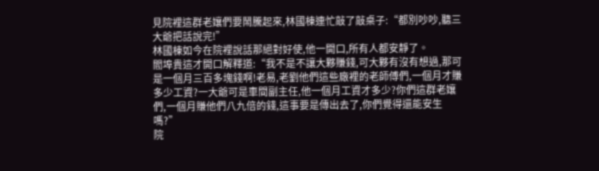見院裡這群老孃們要鬧騰起來,林國棟連忙敲了敲桌子:“都別吵吵,聽三大爺把話說完!”
林國棟如今在院裡說話那絕對好使,他一開口,所有人都安靜了。
閻埠貴這才開口解釋道:“我不是不讓大夥賺錢,可大夥有沒有想過,那可是一個月三百多塊錢啊!老易,老劉他們這些廠裡的老師傅們,一個月才賺多少工資?一大爺可是車間副主任,他一個月工資才多少?你們這群老孃們,一個月賺他們八九倍的錢,這事要是傳出去了,你們覺得還能安生嗎?”
院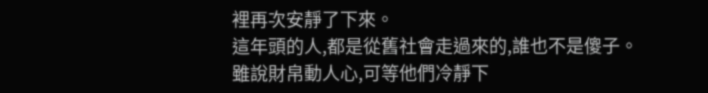裡再次安靜了下來。
這年頭的人,都是從舊社會走過來的,誰也不是傻子。
雖說財帛動人心,可等他們冷靜下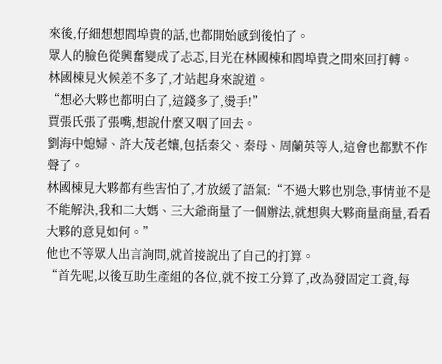來後,仔細想想閻埠貴的話,也都開始感到後怕了。
眾人的臉色從興奮變成了忐忑,目光在林國棟和閻埠貴之間來回打轉。
林國棟見火候差不多了,才站起身來說道。
“想必大夥也都明白了,這錢多了,燙手!”
賈張氏張了張嘴,想說什麼又咽了回去。
劉海中媳婦、許大茂老孃,包括秦父、秦母、周蘭英等人,這會也都默不作聲了。
林國棟見大夥都有些害怕了,才放緩了語氣:“不過大夥也別急,事情並不是不能解決,我和二大媽、三大爺商量了一個辦法,就想與大夥商量商量,看看大夥的意見如何。”
他也不等眾人出言詢問,就首接說出了自己的打算。
“首先呢,以後互助生產組的各位,就不按工分算了,改為發固定工資,每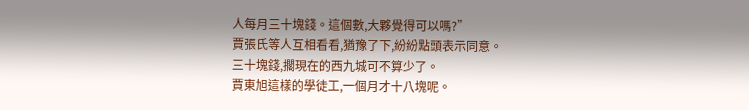人每月三十塊錢。這個數,大夥覺得可以嗎?”
賈張氏等人互相看看,猶豫了下,紛紛點頭表示同意。
三十塊錢,擱現在的西九城可不算少了。
賈東旭這樣的學徒工,一個月才十八塊呢。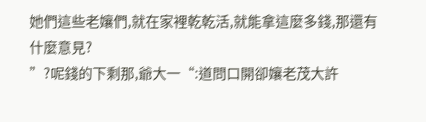她們這些老孃們,就在家裡乾乾活,就能拿這麼多錢,那還有什麼意見?
”?呢錢的下剩那,爺大一“:道問口開卻孃老茂大許